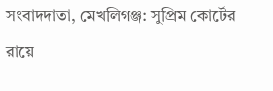সংবাদদাতা, মেখলিগঞ্জ: সুপ্রিম কোর্টের রায়ে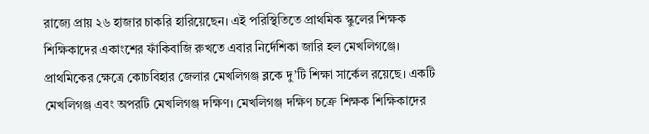রাজ্যে প্রায় ২৬ হাজার চাকরি হারিয়েছেন। এই পরিস্থিতিতে প্রাথমিক স্কুলের শিক্ষক শিক্ষিকাদের একাংশের ফাঁকিবাজি রুখতে এবার নির্দেশিকা জারি হল মেখলিগঞ্জে।
প্রাথমিকের ক্ষেত্রে কোচবিহার জেলার মেখলিগঞ্জ ব্লকে দু’টি শিক্ষা সার্কেল রয়েছে। একটি মেখলিগঞ্জ এবং অপরটি মেখলিগঞ্জ দক্ষিণ। মেখলিগঞ্জ দক্ষিণ চক্রে শিক্ষক শিক্ষিকাদের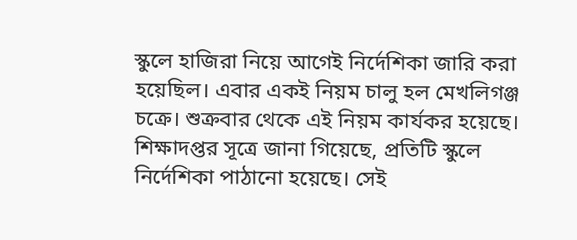স্কুলে হাজিরা নিয়ে আগেই নির্দেশিকা জারি করা হয়েছিল। এবার একই নিয়ম চালু হল মেখলিগঞ্জ চক্রে। শুক্রবার থেকে এই নিয়ম কার্যকর হয়েছে।
শিক্ষাদপ্তর সূত্রে জানা গিয়েছে, প্রতিটি স্কুলে নির্দেশিকা পাঠানো হয়েছে। সেই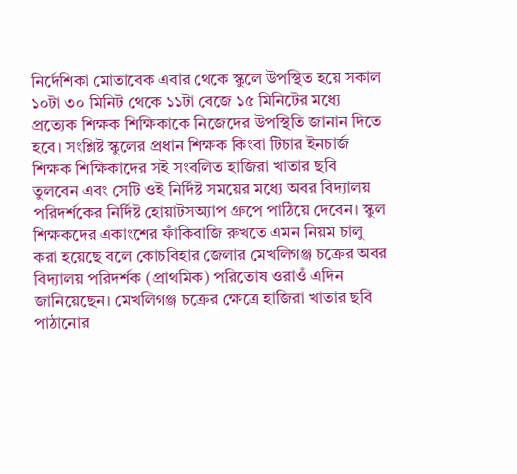নির্দেশিকা মোতাবেক এবার থেকে স্কুলে উপস্থিত হয়ে সকাল ১০টা ৩০ মিনিট থেকে ১১টা বেজে ১৫ মিনিটের মধ্যে প্রত্যেক শিক্ষক শিক্ষিকাকে নিজেদের উপস্থিতি জানান দিতে হবে। সংশ্লিষ্ট স্কুলের প্রধান শিক্ষক কিংবা টিচার ইনচার্জ শিক্ষক শিক্ষিকাদের সই সংবলিত হাজিরা খাতার ছবি তুলবেন এবং সেটি ওই নির্দিষ্ট সময়ের মধ্যে অবর বিদ্যালয় পরিদর্শকের নির্দিষ্ট হোয়াটসঅ্যাপ গ্রুপে পাঠিয়ে দেবেন। স্কুল শিক্ষকদের একাংশের ফাঁকিবাজি রুখতে এমন নিয়ম চালু করা হয়েছে বলে কোচবিহার জেলার মেখলিগঞ্জ চক্রের অবর বিদ্যালয় পরিদর্শক (প্রাথমিক) পরিতোষ ওরাওঁ এদিন জানিয়েছেন। মেখলিগঞ্জ চক্রের ক্ষেত্রে হাজিরা খাতার ছবি পাঠানোর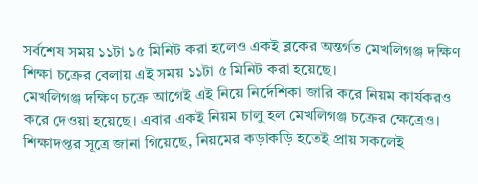সর্বশেষ সময় ১১টা ১৫ মিনিট করা হলেও একই ব্লকের অন্তর্গত মেখলিগঞ্জ দক্ষিণ শিক্ষা চক্রের বেলায় এই সময় ১১টা ৫ মিনিট করা হয়েছে।
মেখলিগঞ্জ দক্ষিণ চক্রে আগেই এই নিয়ে নির্দেশিকা জারি করে নিয়ম কার্যকরও করে দেওয়া হয়েছে। এবার একই নিয়ম চালু হল মেখলিগঞ্জ চক্রের ক্ষেত্রেও। শিক্ষাদপ্তর সূত্রে জানা গিয়েছে, নিয়মের কড়াকড়ি হতেই প্রায় সকলেই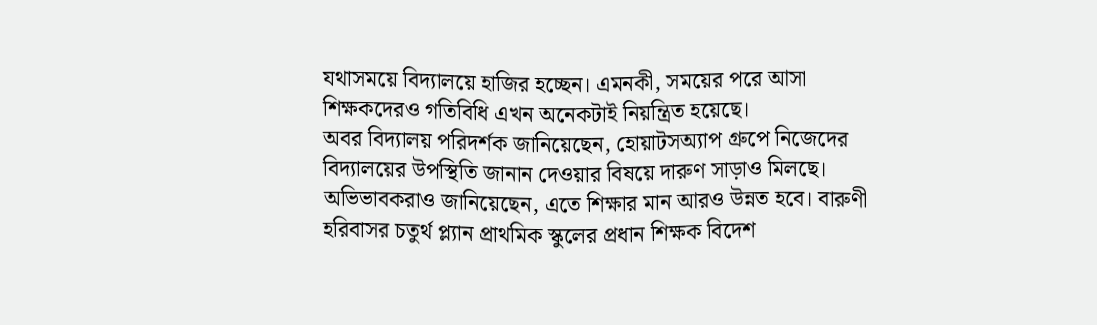যথাসময়ে বিদ্যালয়ে হাজির হচ্ছেন। এমনকী, সময়ের পরে আসা শিক্ষকদেরও গতিবিধি এখন অনেকটাই নিয়ন্ত্রিত হয়েছে।
অবর বিদ্যালয় পরিদর্শক জানিয়েছেন, হোয়াটসঅ্যাপ গ্রুপে নিজেদের বিদ্যালয়ের উপস্থিতি জানান দেওয়ার বিষয়ে দারুণ সাড়াও মিলছে। অভিভাবকরাও জানিয়েছেন, এতে শিক্ষার মান আরও উন্নত হবে। বারুণী হরিবাসর চতুর্থ প্ল্যান প্রাথমিক স্কুলের প্রধান শিক্ষক বিদেশ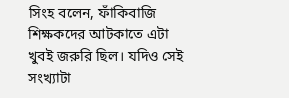সিংহ বলেন, ফাঁকিবাজি শিক্ষকদের আটকাতে এটা খুবই জরুরি ছিল। যদিও সেই সংখ্যাটা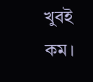খুবই কম।